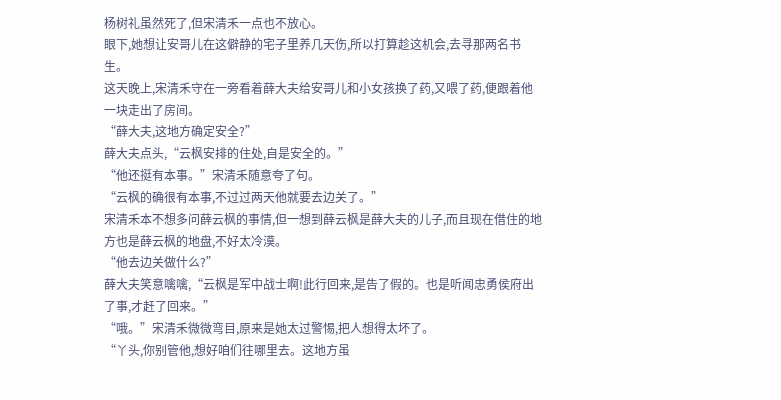杨树礼虽然死了,但宋清禾一点也不放心。
眼下,她想让安哥儿在这僻静的宅子里养几天伤,所以打算趁这机会,去寻那两名书生。
这天晚上,宋清禾守在一旁看着薛大夫给安哥儿和小女孩换了药,又喂了药,便跟着他一块走出了房间。
“薛大夫,这地方确定安全?”
薛大夫点头,“云枫安排的住处,自是安全的。”
“他还挺有本事。”宋清禾随意夸了句。
“云枫的确很有本事,不过过两天他就要去边关了。”
宋清禾本不想多问薛云枫的事情,但一想到薛云枫是薛大夫的儿子,而且现在借住的地方也是薛云枫的地盘,不好太冷漠。
“他去边关做什么?”
薛大夫笑意噙噙,“云枫是军中战士啊!此行回来,是告了假的。也是听闻忠勇侯府出了事,才赶了回来。”
“哦。”宋清禾微微弯目,原来是她太过警惕,把人想得太坏了。
“丫头,你别管他,想好咱们往哪里去。这地方虽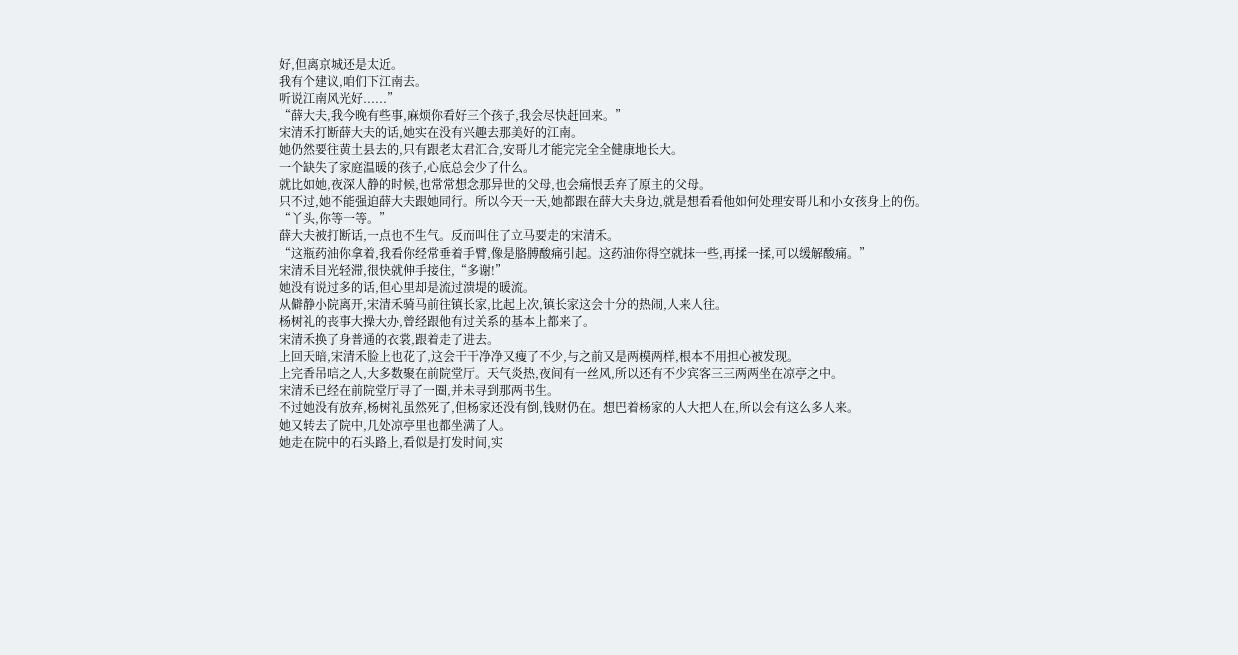好,但离京城还是太近。
我有个建议,咱们下江南去。
听说江南风光好......”
“薛大夫,我今晚有些事,麻烦你看好三个孩子,我会尽快赶回来。”
宋清禾打断薛大夫的话,她实在没有兴趣去那美好的江南。
她仍然要往黄土县去的,只有跟老太君汇合,安哥儿才能完完全全健康地长大。
一个缺失了家庭温暖的孩子,心底总会少了什么。
就比如她,夜深人静的时候,也常常想念那异世的父母,也会痛恨丢弃了原主的父母。
只不过,她不能强迫薛大夫跟她同行。所以今天一天,她都跟在薛大夫身边,就是想看看他如何处理安哥儿和小女孩身上的伤。
“丫头,你等一等。”
薛大夫被打断话,一点也不生气。反而叫住了立马要走的宋清禾。
“这瓶药油你拿着,我看你经常垂着手臂,像是胳膊酸痛引起。这药油你得空就抹一些,再揉一揉,可以缓解酸痛。”
宋清禾目光轻滞,很快就伸手接住,“多谢!”
她没有说过多的话,但心里却是流过溃堤的暖流。
从僻静小院离开,宋清禾骑马前往镇长家,比起上次,镇长家这会十分的热闹,人来人往。
杨树礼的丧事大操大办,曾经跟他有过关系的基本上都来了。
宋清禾换了身普通的衣裳,跟着走了进去。
上回天暗,宋清禾脸上也花了,这会干干净净又瘦了不少,与之前又是两模两样,根本不用担心被发现。
上完香吊唁之人,大多数聚在前院堂厅。天气炎热,夜间有一丝风,所以还有不少宾客三三两两坐在凉亭之中。
宋清禾已经在前院堂厅寻了一圈,并未寻到那两书生。
不过她没有放弃,杨树礼虽然死了,但杨家还没有倒,钱财仍在。想巴着杨家的人大把人在,所以会有这么多人来。
她又转去了院中,几处凉亭里也都坐满了人。
她走在院中的石头路上,看似是打发时间,实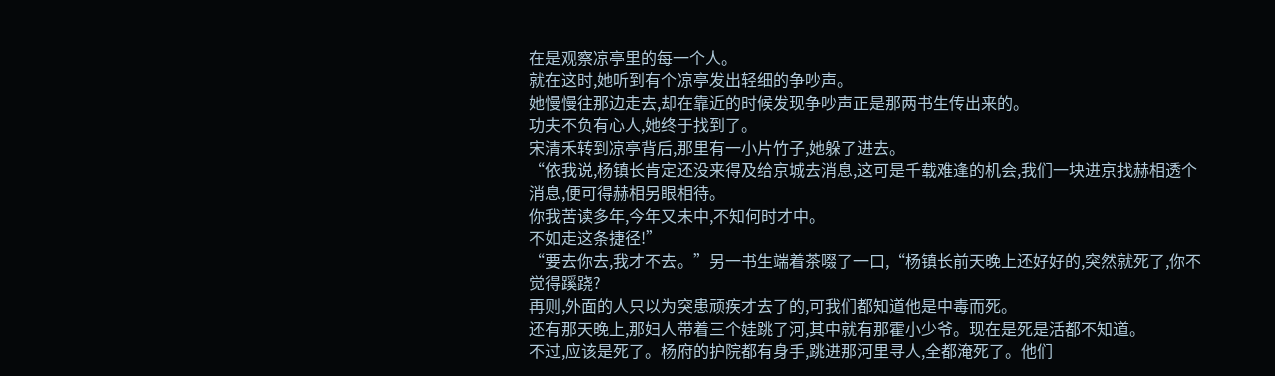在是观察凉亭里的每一个人。
就在这时,她听到有个凉亭发出轻细的争吵声。
她慢慢往那边走去,却在靠近的时候发现争吵声正是那两书生传出来的。
功夫不负有心人,她终于找到了。
宋清禾转到凉亭背后,那里有一小片竹子,她躲了进去。
“依我说,杨镇长肯定还没来得及给京城去消息,这可是千载难逢的机会,我们一块进京找赫相透个消息,便可得赫相另眼相待。
你我苦读多年,今年又未中,不知何时才中。
不如走这条捷径!”
“要去你去,我才不去。”另一书生端着茶啜了一口,“杨镇长前天晚上还好好的,突然就死了,你不觉得蹊跷?
再则,外面的人只以为突患顽疾才去了的,可我们都知道他是中毒而死。
还有那天晚上,那妇人带着三个娃跳了河,其中就有那霍小少爷。现在是死是活都不知道。
不过,应该是死了。杨府的护院都有身手,跳进那河里寻人,全都淹死了。他们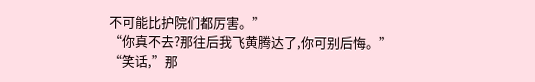不可能比护院们都厉害。”
“你真不去?那往后我飞黄腾达了,你可别后悔。”
“笑话,”那